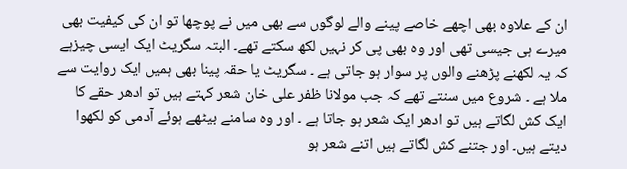ان کے علاوہ بھی اچھے خاصے پینے والے لوگوں سے بھی میں نے پوچھا تو ان کی کیفیت بھی میرے ہی جیسی تھی اور وہ بھی پی کر نہیں لکھ سکتے تھے۔ البتہ سگریٹ ایک ایسی چیزہے کہ یہ لکھنے پڑھنے والوں پر سوار ہو جاتی ہے ۔ سگریٹ یا حقہ پینا بھی ہمیں ایک روایت سے ملا ہے ۔ شروع میں سنتے تھے کہ جب مولانا ظفر علی خان شعر کہتے ہیں تو ادھر حقے کا ایک کش لگاتے ہیں تو ادھر ایک شعر ہو جاتا ہے ۔ اور وہ سامنے بیٹھے ہوئے آدمی کو لکھوا دیتے ہیں۔ اور جتنے کش لگاتے ہیں اتنے شعر ہو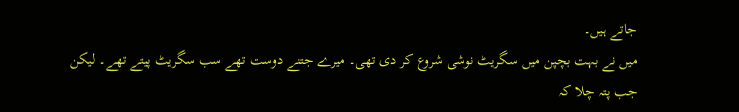جاتے ہیں۔
میں نے بہت بچپن میں سگریٹ نوشی شروع کر دی تھی۔ میرے جتنے دوست تھے سب سگریٹ پیتے تھے۔ لیکن جب پتہ چلا کہ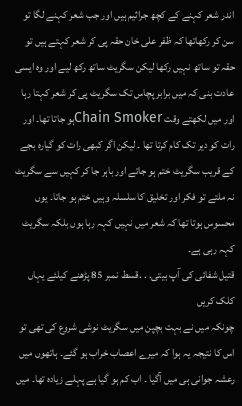اندر شعر کہنے کے کچھ جراثیم ہیں اور جب شعر کہنے لگا تو سن کر رکھاتھا کہ ظفر علی خان حقہ پی کر شعر کہتے ہیں تو حقہ تو ساتھ نہیں رکھا لیکن سگریٹ ساتھ رکھ لیے اور وہ ایسی عادت بنی کہ میں برابر پچاس تک سگریٹ پی کر شعر کہتا رہا اور میں لکھتے وقت Chain Smokerہو جاتا تھا۔ اور رات کو دیر تک کام کرتا تھا ۔ لیکن اگر کبھی رات کو گیارہ بجے کے قریب سگریٹ ختم ہو جاتے اور باہر جا کر کہیں سے سگریٹ نہ ملتے تو فکر اور تخلیق کا سلسلہ وہیں ختم ہو جاتا۔ یوں محسوس ہوتا تھا کہ شعر میں نہیں کہہ رہا ہوں بلکہ سگریٹ کہہ رہی ہے۔
قتیل شفائی کی آپ بیتی. . .قسط نمبر 85 پڑھنے کیلئے یہاں کلک کریں
چونکہ میں نے بہت بچپن میں سگریٹ نوشی شروع کی تھی تو اس کا نتیجہ یہ ہوا کہ میرے اعصاب خراب ہو گئے۔ ہاتھوں میں رعشہ جوانی ہی میں آگیا ۔ اب کم ہو گیا ہے پہلے زیادہ تھا۔ میں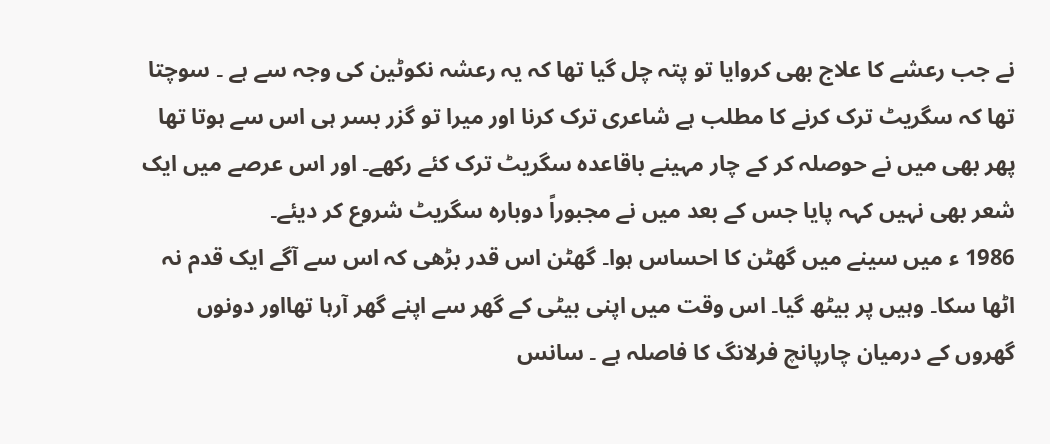نے جب رعشے کا علاج بھی کروایا تو پتہ چل گیا تھا کہ یہ رعشہ نکوٹین کی وجہ سے ہے ۔ سوچتا تھا کہ سگریٹ ترک کرنے کا مطلب ہے شاعری ترک کرنا اور میرا تو گزر بسر ہی اس سے ہوتا تھا پھر بھی میں نے حوصلہ کر کے چار مہینے باقاعدہ سگریٹ ترک کئے رکھے۔ اور اس عرصے میں ایک شعر بھی نہیں کہہ پایا جس کے بعد میں نے مجبوراً دوبارہ سگریٹ شروع کر دیئے۔
1986 ء میں سینے میں گھٹن کا احساس ہوا۔ گھٹن اس قدر بڑھی کہ اس سے آگے ایک قدم نہ اٹھا سکا۔ وہیں پر بیٹھ گیا۔ اس وقت میں اپنی بیٹی کے گھر سے اپنے گھر آرہا تھااور دونوں گھروں کے درمیان چارپانچ فرلانگ کا فاصلہ ہے ۔ سانس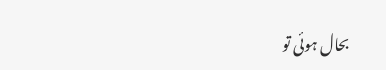بحال ہوئی تو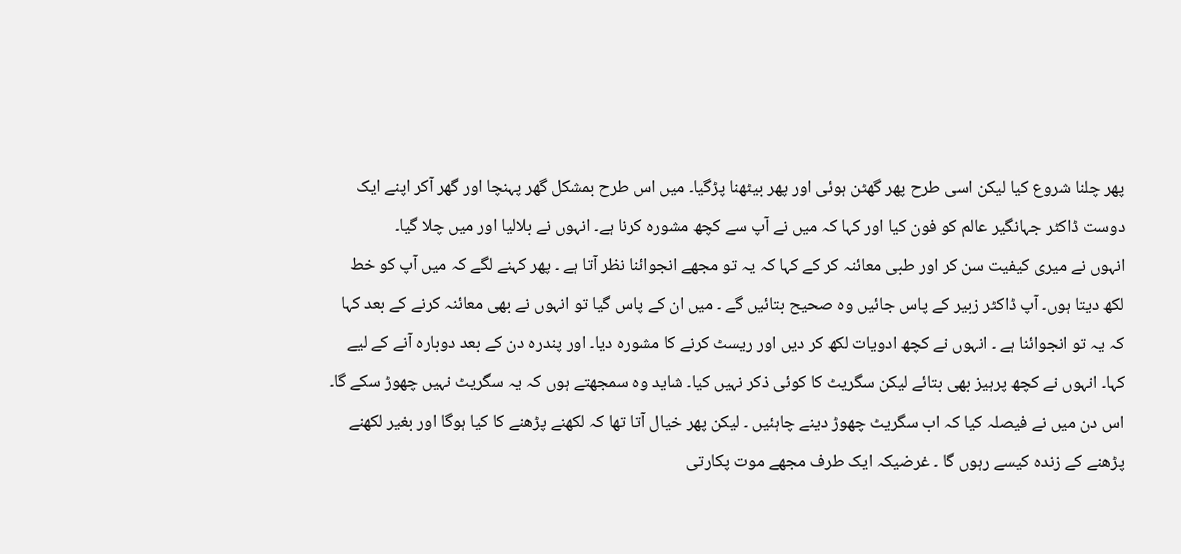پھر چلنا شروع کیا لیکن اسی طرح پھر گھٹن ہوئی اور پھر بیٹھنا پڑگیا۔ میں اس طرح بمشکل گھر پہنچا اور گھر آکر اپنے ایک دوست ڈاکٹر جہانگیر عالم کو فون کیا اور کہا کہ میں نے آپ سے کچھ مشورہ کرنا ہے۔ انہوں نے بلالیا اور میں چلا گیا۔
انہوں نے میری کیفیت سن کر اور طبی معائنہ کر کے کہا کہ یہ تو مجھے انجوائنا نظر آتا ہے ۔ پھر کہنے لگے کہ میں آپ کو خط لکھ دیتا ہوں۔ آپ ڈاکٹر زبیر کے پاس جائیں وہ صحیح بتائیں گے ۔ میں ان کے پاس گیا تو انہوں نے بھی معائنہ کرنے کے بعد کہا کہ یہ تو انجوائنا ہے ۔ انہوں نے کچھ ادویات لکھ کر دیں اور ریسٹ کرنے کا مشورہ دیا۔ اور پندرہ دن کے بعد دوبارہ آنے کے لیے کہا۔ انہوں نے کچھ پرہیز بھی بتائے لیکن سگریٹ کا کوئی ذکر نہیں کیا۔ شاید وہ سمجھتے ہوں کہ یہ سگریٹ نہیں چھوڑ سکے گا۔
اس دن میں نے فیصلہ کیا کہ اب سگریٹ چھوڑ دینے چاہئیں ۔ لیکن پھر خیال آتا تھا کہ لکھنے پڑھنے کا کیا ہوگا اور بغیر لکھنے پڑھنے کے زندہ کیسے رہوں گا ۔ غرضیکہ ایک طرف مجھے موت پکارتی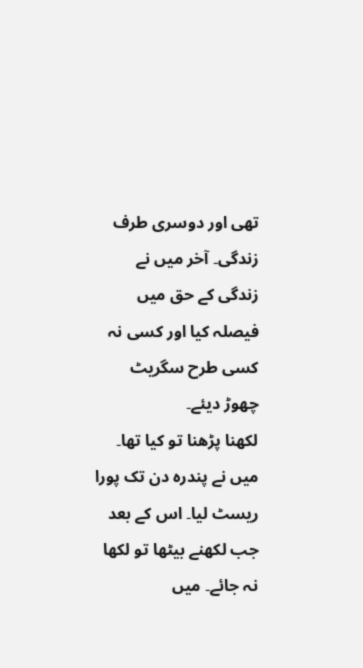تھی اور دوسری طرف زندگی۔ آخر میں نے زندگی کے حق میں فیصلہ کیا اور کسی نہ کسی طرح سگریٹ چھوڑ دیئے۔
لکھنا پڑھنا تو کیا تھا۔ میں نے پندرہ دن تک پورا ریسٹ لیا۔ اس کے بعد جب لکھنے بیٹھا تو لکھا نہ جائے۔ میں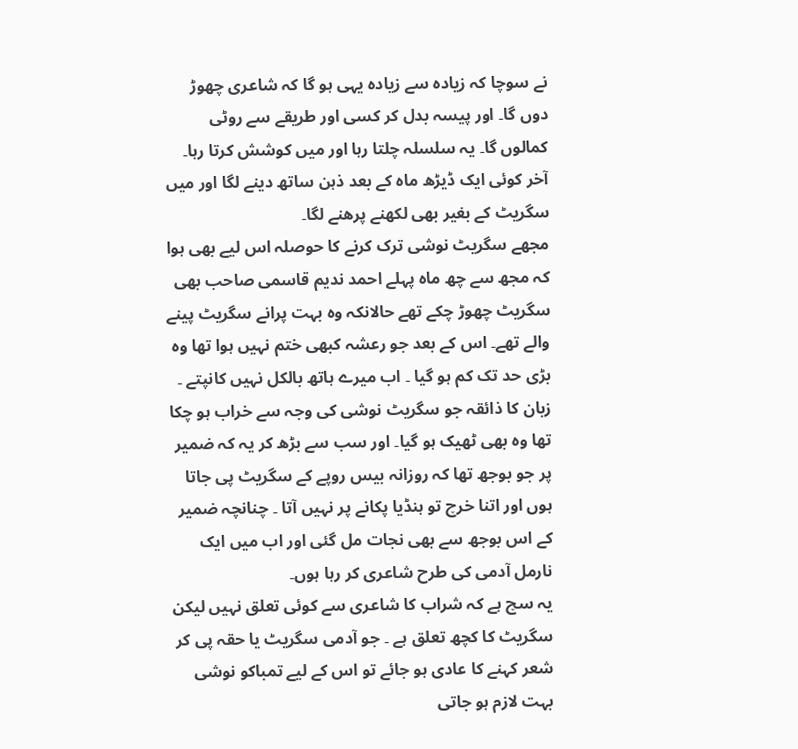نے سوچا کہ زیادہ سے زیادہ یہی ہو گا کہ شاعری چھوڑ دوں گا۔ اور پیسہ بدل کر کسی اور طریقے سے روٹی کمالوں گا۔ یہ سلسلہ چلتا رہا اور میں کوشش کرتا رہا۔ آخر کوئی ایک ڈیڑھ ماہ کے بعد ذہن ساتھ دینے لگا اور میں سگریٹ کے بغیر بھی لکھنے پرھنے لگا۔
مجھے سگریٹ نوشی ترک کرنے کا حوصلہ اس لیے بھی ہوا کہ مجھ سے چھ ماہ پہلے احمد ندیم قاسمی صاحب بھی سگریٹ چھوڑ چکے تھے حالانکہ وہ بہت پرانے سگریٹ پینے والے تھے۔ اس کے بعد جو رعشہ کبھی ختم نہیں ہوا تھا وہ بڑی حد تک کم ہو گیا ۔ اب میرے ہاتھ بالکل نہیں کانپتے ۔ زبان کا ذائقہ جو سگریٹ نوشی کی وجہ سے خراب ہو چکا تھا وہ بھی ٹھیک ہو گیا۔ اور سب سے بڑھ کر یہ کہ ضمیر پر جو بوجھ تھا کہ روزانہ بیس روپے کے سگریٹ پی جاتا ہوں اور اتنا خرچ تو ہنڈیا پکانے پر نہیں آتا ۔ چنانچہ ضمیر کے اس بوجھ سے بھی نجات مل گئی اور اب میں ایک نارمل آدمی کی طرح شاعری کر رہا ہوں۔
یہ سچ ہے کہ شراب کا شاعری سے کوئی تعلق نہیں لیکن سگریٹ کا کچھ تعلق ہے ۔ جو آدمی سگریٹ یا حقہ پی کر شعر کہنے کا عادی ہو جائے تو اس کے لیے تمباکو نوشی بہت لازم ہو جاتی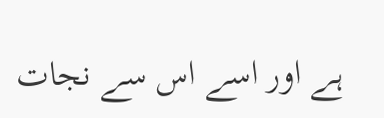ہے اور اسے اس سے نجات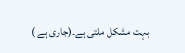بہت مشکل ملتی ہے۔(جاری ہے )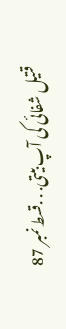قتیل شفائی کی آپ بیتی. . .قسط نمبر 87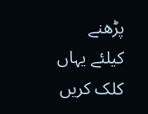پڑھنے کیلئے یہاں کلک کریں